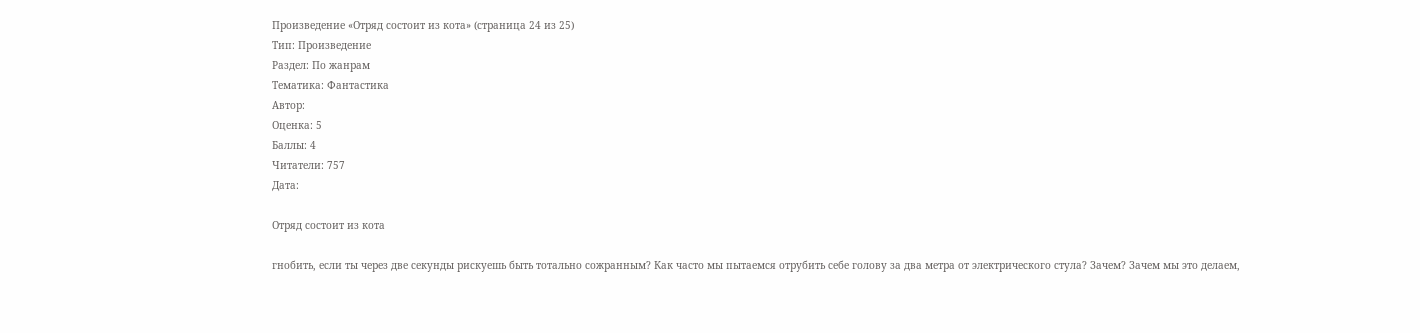Произведение «Отряд состоит из кота» (страница 24 из 25)
Тип: Произведение
Раздел: По жанрам
Тематика: Фантастика
Автор:
Оценка: 5
Баллы: 4
Читатели: 757
Дата:

Отряд состоит из кота

гнобить, если ты через две секунды рискуешь быть тотально сожранным? Как часто мы пытаемся отрубить себе голову за два метра от электрического стула? Зачем? Зачем мы это делаем,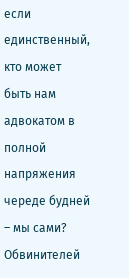если единственный, кто может быть нам адвокатом в полной напряжения череде будней – мы сами? Обвинителей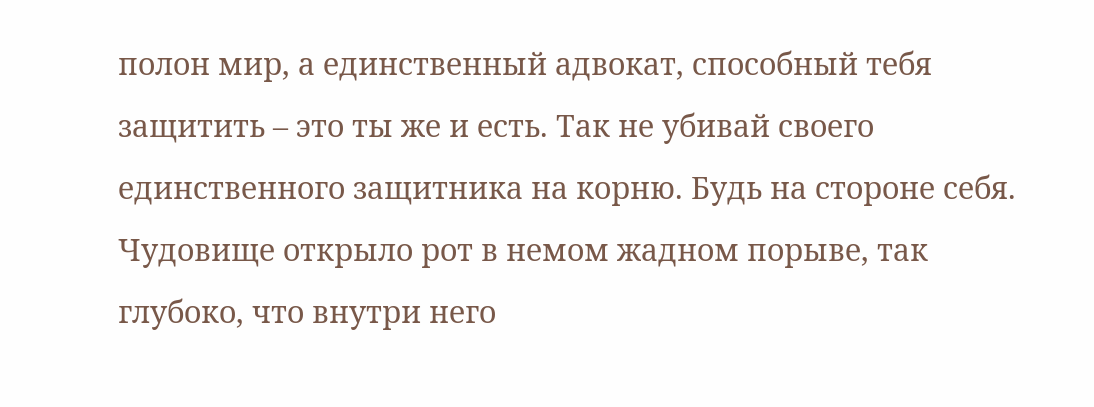полон мир, а единственный адвокат, способный тебя защитить – это ты же и есть. Так не убивай своего единственного защитника на корню. Будь на стороне себя.
Чудовище открыло рот в немом жадном порыве, так глубоко, что внутри него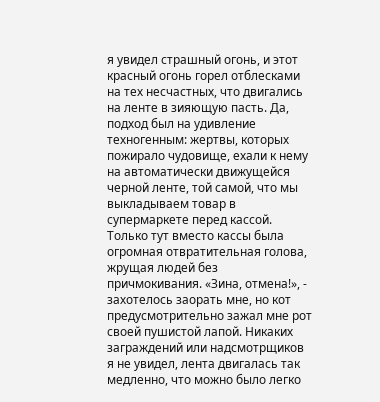я увидел страшный огонь, и этот красный огонь горел отблесками на тех несчастных, что двигались на ленте в зияющую пасть. Да, подход был на удивление техногенным: жертвы, которых пожирало чудовище, ехали к нему на автоматически движущейся черной ленте, той самой, что мы выкладываем товар в супермаркете перед кассой. Только тут вместо кассы была огромная отвратительная голова, жрущая людей без причмокивания. «Зина, отмена!», - захотелось заорать мне, но кот предусмотрительно зажал мне рот своей пушистой лапой. Никаких заграждений или надсмотрщиков я не увидел, лента двигалась так медленно, что можно было легко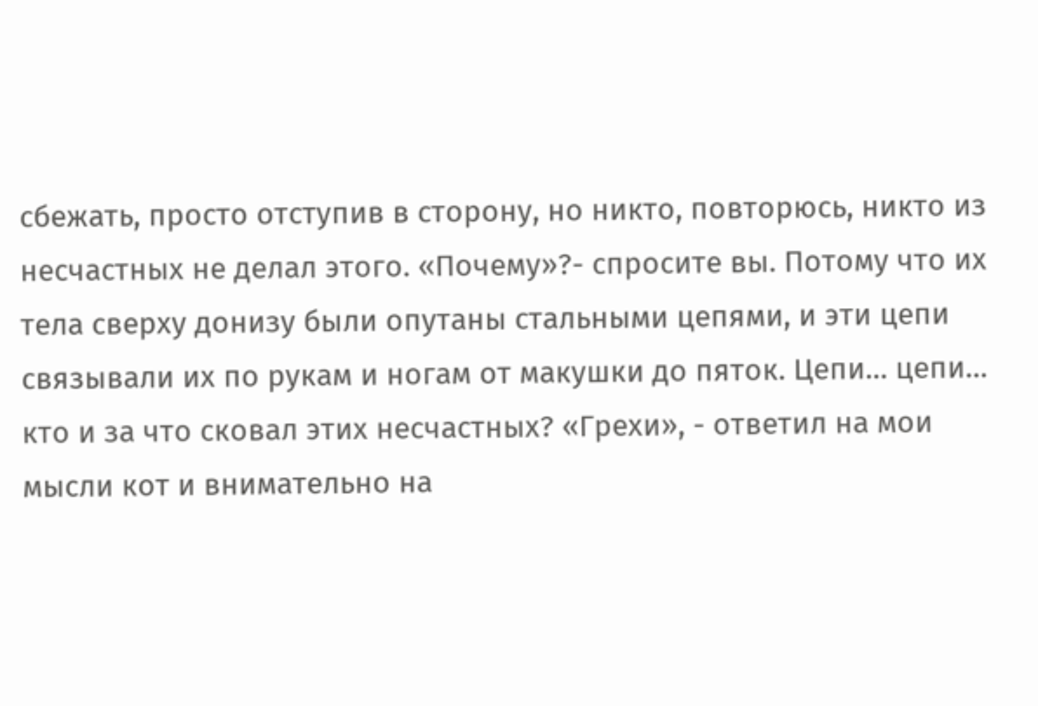сбежать, просто отступив в сторону, но никто, повторюсь, никто из несчастных не делал этого. «Почему»?- спросите вы. Потому что их тела сверху донизу были опутаны стальными цепями, и эти цепи связывали их по рукам и ногам от макушки до пяток. Цепи… цепи… кто и за что сковал этих несчастных? «Грехи», - ответил на мои мысли кот и внимательно на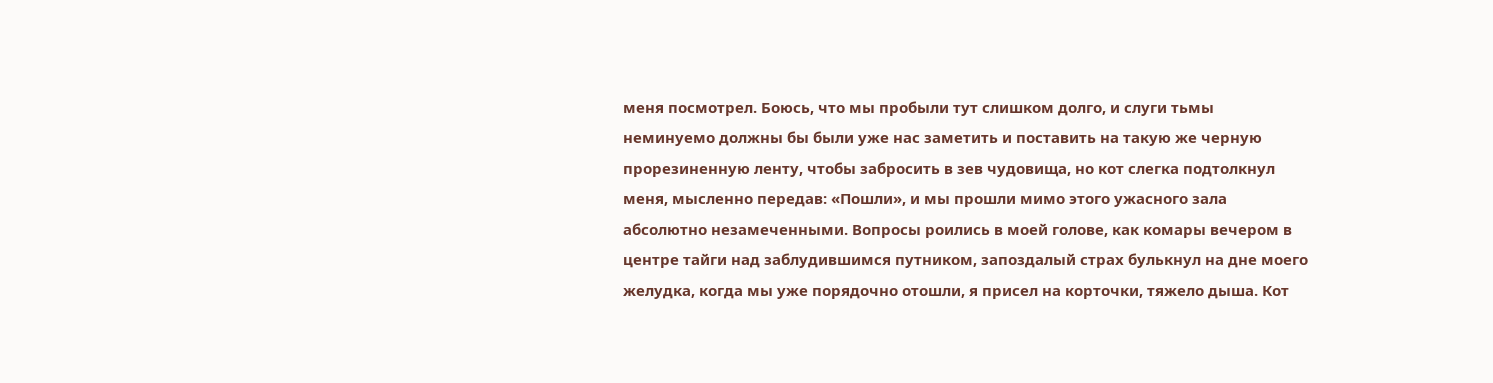меня посмотрел. Боюсь, что мы пробыли тут слишком долго, и слуги тьмы неминуемо должны бы были уже нас заметить и поставить на такую же черную прорезиненную ленту, чтобы забросить в зев чудовища, но кот слегка подтолкнул меня, мысленно передав: «Пошли», и мы прошли мимо этого ужасного зала абсолютно незамеченными. Вопросы роились в моей голове, как комары вечером в центре тайги над заблудившимся путником, запоздалый страх булькнул на дне моего желудка, когда мы уже порядочно отошли, я присел на корточки, тяжело дыша. Кот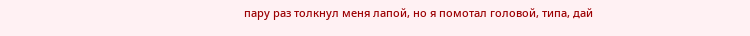пару раз толкнул меня лапой, но я помотал головой, типа, дай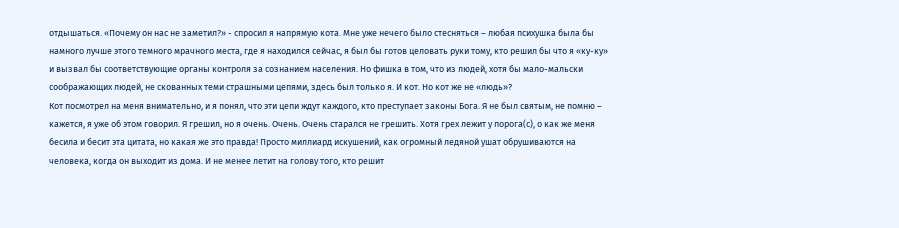отдышаться. «Почему он нас не заметил?» - спросил я напрямую кота. Мне уже нечего было стесняться – любая психушка была бы намного лучше этого темного мрачного места, где я находился сейчас, я был бы готов целовать руки тому, кто решил бы что я «ку-ку» и вызвал бы соответствующие органы контроля за сознанием населения. Но фишка в том, что из людей, хотя бы мало-мальски соображающих людей, не скованных теми страшными цепями, здесь был только я. И кот. Но кот же не «людь»?
Кот посмотрел на меня внимательно, и я понял, что эти цепи ждут каждого, кто преступает законы Бога. Я не был святым, не помню – кажется, я уже об этом говорил. Я грешил, но я очень. Очень. Очень старался не грешить. Хотя грех лежит у порога(с), о как же меня бесила и бесит эта цитата, но какая же это правда! Просто миллиард искушений, как огромный ледяной ушат обрушиваются на человека, когда он выходит из дома. И не менее летит на голову того, кто решит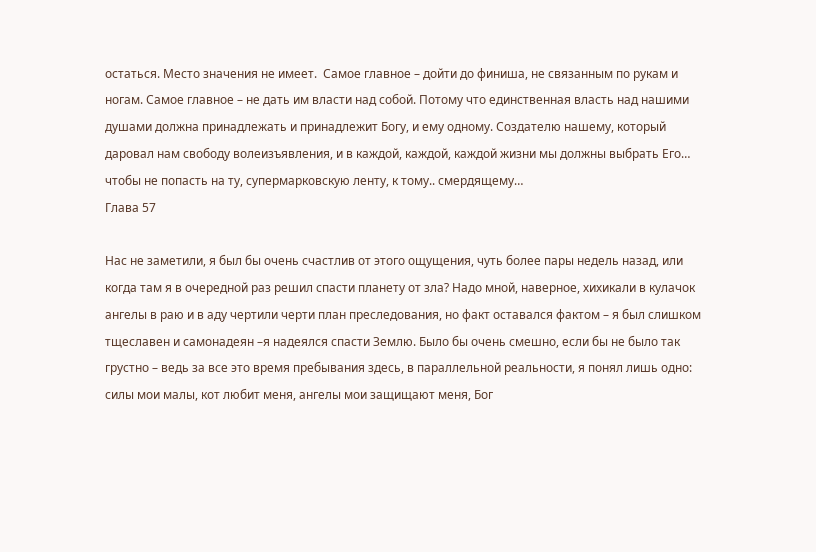остаться. Место значения не имеет.  Самое главное – дойти до финиша, не связанным по рукам и ногам. Самое главное – не дать им власти над собой. Потому что единственная власть над нашими душами должна принадлежать и принадлежит Богу, и ему одному. Создателю нашему, который даровал нам свободу волеизъявления, и в каждой, каждой, каждой жизни мы должны выбрать Его… чтобы не попасть на ту, супермарковскую ленту, к тому.. смердящему…
Глава 57

Нас не заметили, я был бы очень счастлив от этого ощущения, чуть более пары недель назад, или когда там я в очередной раз решил спасти планету от зла? Надо мной, наверное, хихикали в кулачок ангелы в раю и в аду чертили черти план преследования, но факт оставался фактом – я был слишком тщеславен и самонадеян –я надеялся спасти Землю. Было бы очень смешно, если бы не было так грустно – ведь за все это время пребывания здесь, в параллельной реальности, я понял лишь одно: силы мои малы, кот любит меня, ангелы мои защищают меня, Бог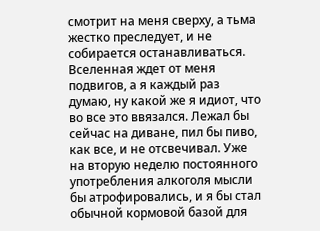смотрит на меня сверху, а тьма жестко преследует, и не собирается останавливаться.  Вселенная ждет от меня подвигов, а я каждый раз думаю, ну какой же я идиот, что во все это ввязался. Лежал бы сейчас на диване, пил бы пиво, как все, и не отсвечивал. Уже на вторую неделю постоянного употребления алкоголя мысли бы атрофировались, и я бы стал обычной кормовой базой для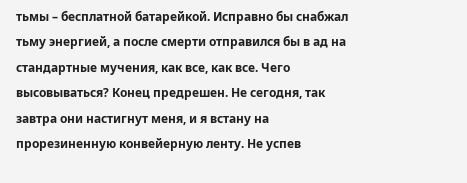тьмы – бесплатной батарейкой. Исправно бы снабжал тьму энергией, а после смерти отправился бы в ад на стандартные мучения, как все, как все. Чего высовываться? Конец предрешен. Не сегодня, так завтра они настигнут меня, и я встану на прорезиненную конвейерную ленту. Не успев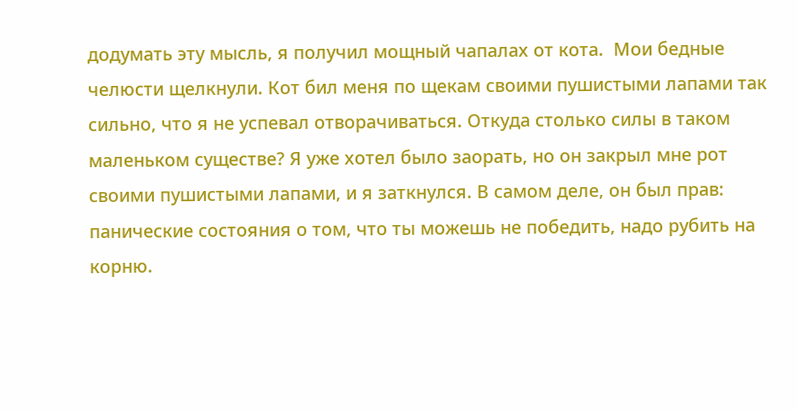додумать эту мысль, я получил мощный чапалах от кота.  Мои бедные челюсти щелкнули. Кот бил меня по щекам своими пушистыми лапами так сильно, что я не успевал отворачиваться. Откуда столько силы в таком маленьком существе? Я уже хотел было заорать, но он закрыл мне рот своими пушистыми лапами, и я заткнулся. В самом деле, он был прав: панические состояния о том, что ты можешь не победить, надо рубить на корню.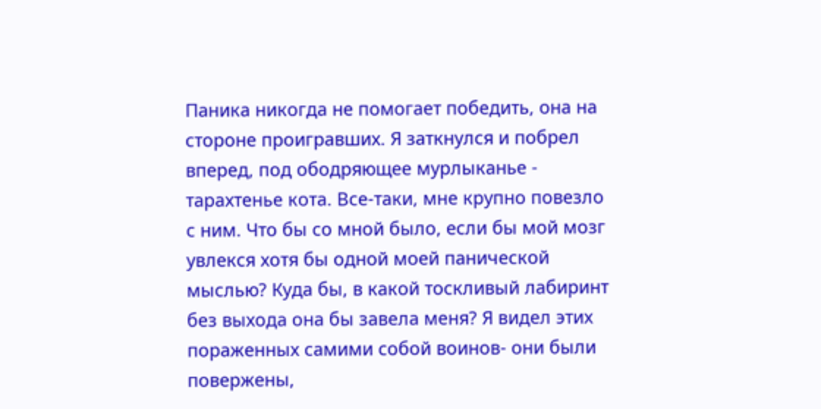Паника никогда не помогает победить, она на стороне проигравших. Я заткнулся и побрел вперед, под ободряющее мурлыканье - тарахтенье кота. Все-таки, мне крупно повезло с ним. Что бы со мной было, если бы мой мозг увлекся хотя бы одной моей панической мыслью? Куда бы, в какой тоскливый лабиринт без выхода она бы завела меня? Я видел этих пораженных самими собой воинов- они были повержены,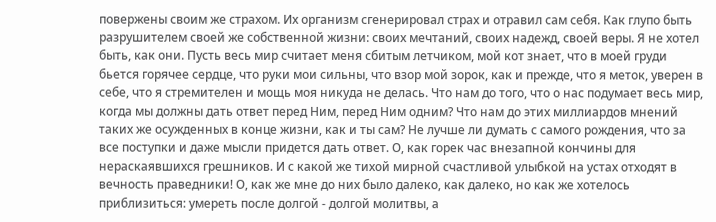повержены своим же страхом. Их организм сгенерировал страх и отравил сам себя. Как глупо быть разрушителем своей же собственной жизни: своих мечтаний, своих надежд, своей веры. Я не хотел быть, как они. Пусть весь мир считает меня сбитым летчиком, мой кот знает, что в моей груди бьется горячее сердце, что руки мои сильны, что взор мой зорок, как и прежде, что я меток, уверен в себе, что я стремителен и мощь моя никуда не делась. Что нам до того, что о нас подумает весь мир, когда мы должны дать ответ перед Ним, перед Ним одним? Что нам до этих миллиардов мнений таких же осужденных в конце жизни, как и ты сам? Не лучше ли думать с самого рождения, что за все поступки и даже мысли придется дать ответ. О, как горек час внезапной кончины для нераскаявшихся грешников. И с какой же тихой мирной счастливой улыбкой на устах отходят в вечность праведники! О, как же мне до них было далеко, как далеко, но как же хотелось приблизиться: умереть после долгой - долгой молитвы, а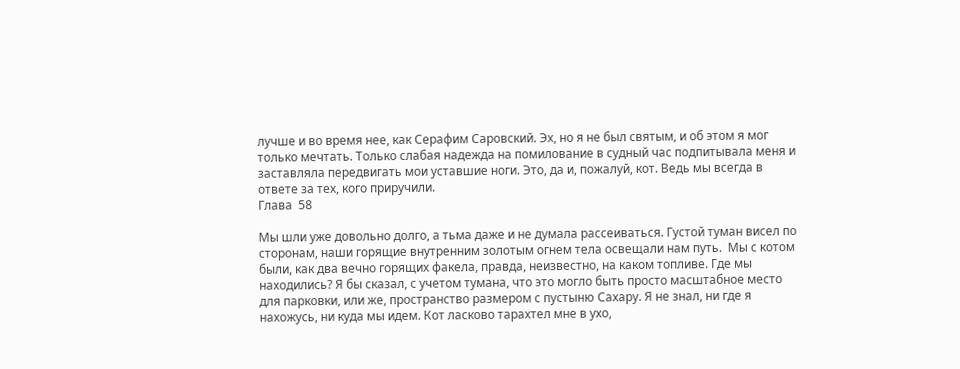лучше и во время нее, как Серафим Саровский. Эх, но я не был святым, и об этом я мог только мечтать. Только слабая надежда на помилование в судный час подпитывала меня и заставляла передвигать мои уставшие ноги. Это, да и, пожалуй, кот. Ведь мы всегда в ответе за тех, кого приручили.
Глава  58

Мы шли уже довольно долго, а тьма даже и не думала рассеиваться. Густой туман висел по сторонам, наши горящие внутренним золотым огнем тела освещали нам путь.  Мы с котом были, как два вечно горящих факела, правда, неизвестно, на каком топливе. Где мы находились? Я бы сказал, с учетом тумана, что это могло быть просто масштабное место для парковки, или же, пространство размером с пустыню Сахару. Я не знал, ни где я нахожусь, ни куда мы идем. Кот ласково тарахтел мне в ухо,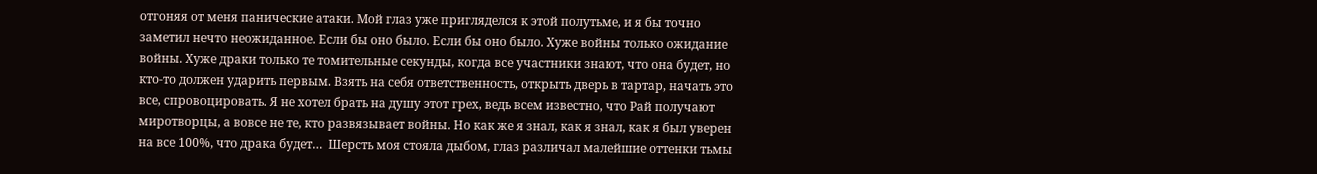отгоняя от меня панические атаки. Мой глаз уже пригляделся к этой полутьме, и я бы точно заметил нечто неожиданное. Если бы оно было. Если бы оно было. Хуже войны только ожидание войны. Хуже драки только те томительные секунды, когда все участники знают, что она будет, но кто-то должен ударить первым. Взять на себя ответственность, открыть дверь в тартар, начать это все, спровоцировать. Я не хотел брать на душу этот грех, ведь всем известно, что Рай получают миротворцы, а вовсе не те, кто развязывает войны. Но как же я знал, как я знал, как я был уверен на все 100%, что драка будет…  Шерсть моя стояла дыбом, глаз различал малейшие оттенки тьмы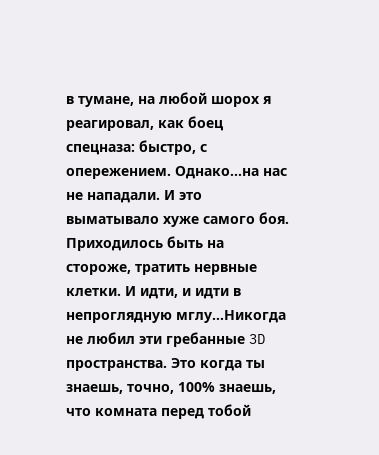в тумане, на любой шорох я реагировал, как боец спецназа: быстро, с опережением. Однако…на нас не нападали. И это выматывало хуже самого боя. Приходилось быть на стороже, тратить нервные клетки. И идти, и идти в непроглядную мглу…Никогда не любил эти гребанные 3D пространства. Это когда ты знаешь, точно, 100% знаешь, что комната перед тобой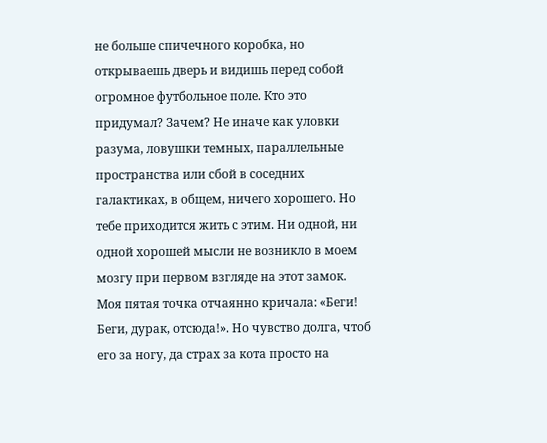не больше спичечного коробка, но открываешь дверь и видишь перед собой огромное футбольное поле. Кто это придумал? Зачем? Не иначе как уловки разума, ловушки темных, параллельные пространства или сбой в соседних галактиках, в общем, ничего хорошего. Но тебе приходится жить с этим. Ни одной, ни одной хорошей мысли не возникло в моем мозгу при первом взгляде на этот замок. Моя пятая точка отчаянно кричала: «Беги! Беги, дурак, отсюда!». Но чувство долга, чтоб его за ногу, да страх за кота просто на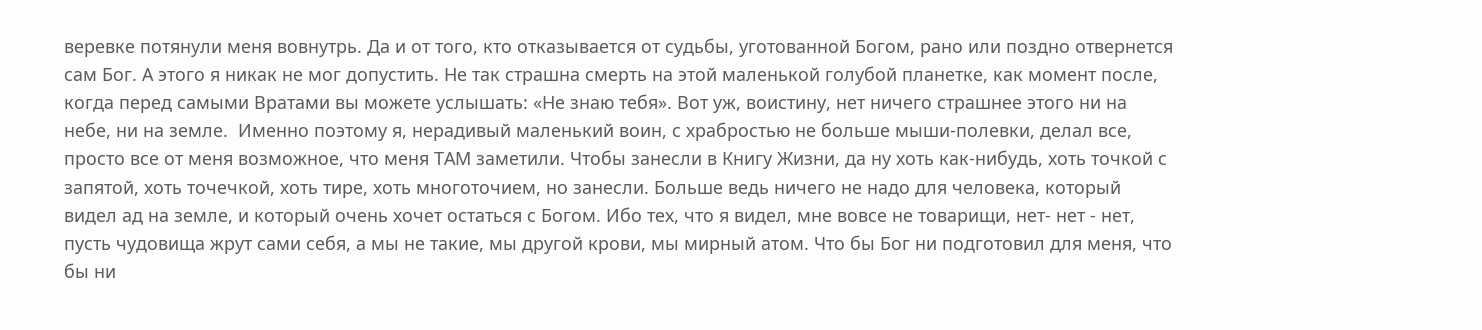веревке потянули меня вовнутрь. Да и от того, кто отказывается от судьбы, уготованной Богом, рано или поздно отвернется сам Бог. А этого я никак не мог допустить. Не так страшна смерть на этой маленькой голубой планетке, как момент после, когда перед самыми Вратами вы можете услышать: «Не знаю тебя». Вот уж, воистину, нет ничего страшнее этого ни на небе, ни на земле.  Именно поэтому я, нерадивый маленький воин, с храбростью не больше мыши-полевки, делал все, просто все от меня возможное, что меня ТАМ заметили. Чтобы занесли в Книгу Жизни, да ну хоть как-нибудь, хоть точкой с запятой, хоть точечкой, хоть тире, хоть многоточием, но занесли. Больше ведь ничего не надо для человека, который видел ад на земле, и который очень хочет остаться с Богом. Ибо тех, что я видел, мне вовсе не товарищи, нет- нет - нет, пусть чудовища жрут сами себя, а мы не такие, мы другой крови, мы мирный атом. Что бы Бог ни подготовил для меня, что бы ни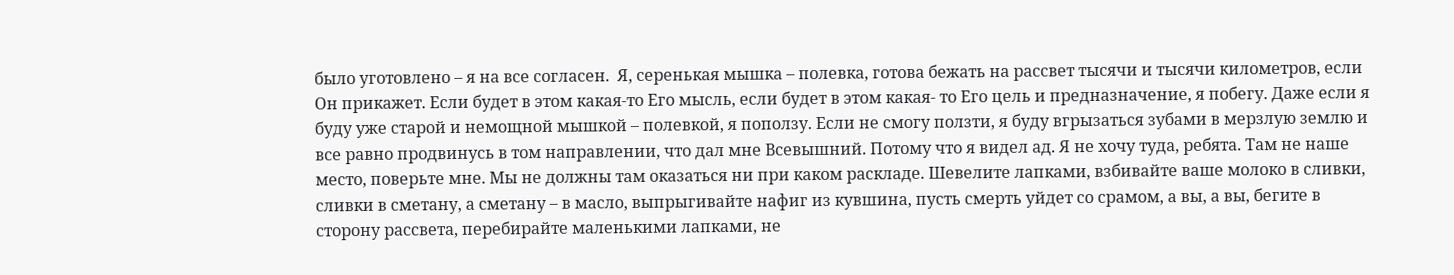было уготовлено – я на все согласен.  Я, серенькая мышка – полевка, готова бежать на рассвет тысячи и тысячи километров, если Он прикажет. Если будет в этом какая-то Его мысль, если будет в этом какая- то Его цель и предназначение, я побегу. Даже если я буду уже старой и немощной мышкой – полевкой, я поползу. Если не смогу ползти, я буду вгрызаться зубами в мерзлую землю и все равно продвинусь в том направлении, что дал мне Всевышний. Потому что я видел ад. Я не хочу туда, ребята. Там не наше место, поверьте мне. Мы не должны там оказаться ни при каком раскладе. Шевелите лапками, взбивайте ваше молоко в сливки, сливки в сметану, а сметану – в масло, выпрыгивайте нафиг из кувшина, пусть смерть уйдет со срамом, а вы, а вы, бегите в сторону рассвета, перебирайте маленькими лапками, не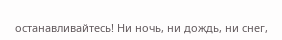останавливайтесь! Ни ночь, ни дождь, ни снег,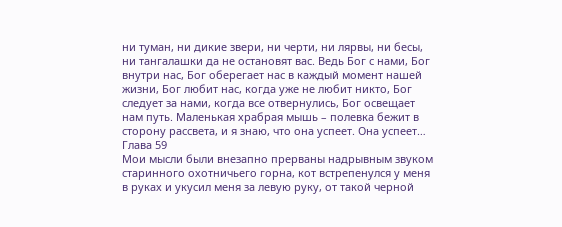ни туман, ни дикие звери, ни черти, ни лярвы, ни бесы, ни тангалашки да не остановят вас. Ведь Бог с нами, Бог внутри нас, Бог оберегает нас в каждый момент нашей жизни, Бог любит нас, когда уже не любит никто, Бог следует за нами, когда все отвернулись, Бог освещает нам путь. Маленькая храбрая мышь – полевка бежит в сторону рассвета, и я знаю, что она успеет. Она успеет…
Глава 59
Мои мысли были внезапно прерваны надрывным звуком старинного охотничьего горна, кот встрепенулся у меня в руках и укусил меня за левую руку, от такой черной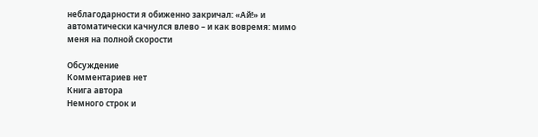неблагодарности я обиженно закричал: «Ай!» и автоматически качнулся влево – и как вовремя: мимо меня на полной скорости

Обсуждение
Комментариев нет
Книга автора
Немного строк и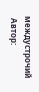междустрочий
 Автор: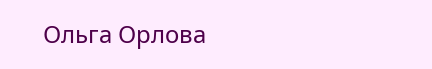Ольга Орлова